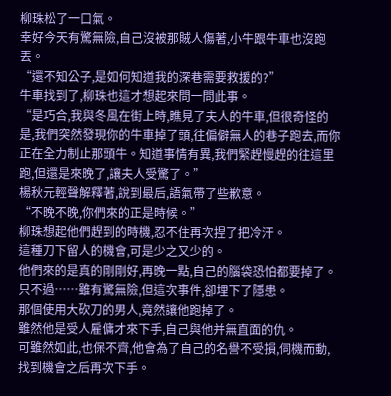柳珠松了一口氣。
幸好今天有驚無險,自己沒被那賊人傷著,小牛跟牛車也沒跑丟。
“還不知公子,是如何知道我的深巷需要救援的?”
牛車找到了,柳珠也這才想起來問一問此事。
“是巧合,我與冬風在街上時,瞧見了夫人的牛車,但很奇怪的是,我們突然發現你的牛車掉了頭,往偏僻無人的巷子跑去,而你正在全力制止那頭牛。知道事情有異,我們緊趕慢趕的往這里跑,但還是來晚了,讓夫人受驚了。”
楊秋元輕聲解釋著,說到最后,語氣帶了些歉意。
“不晚不晚,你們來的正是時候。”
柳珠想起他們趕到的時機,忍不住再次捏了把冷汗。
這種刀下留人的機會,可是少之又少的。
他們來的是真的剛剛好,再晚一點,自己的腦袋恐怕都要掉了。
只不過……雖有驚無險,但這次事件,卻埋下了隱患。
那個使用大砍刀的男人,竟然讓他跑掉了。
雖然他是受人雇傭才來下手,自己與他并無直面的仇。
可雖然如此,也保不齊,他會為了自己的名譽不受損,伺機而動,找到機會之后再次下手。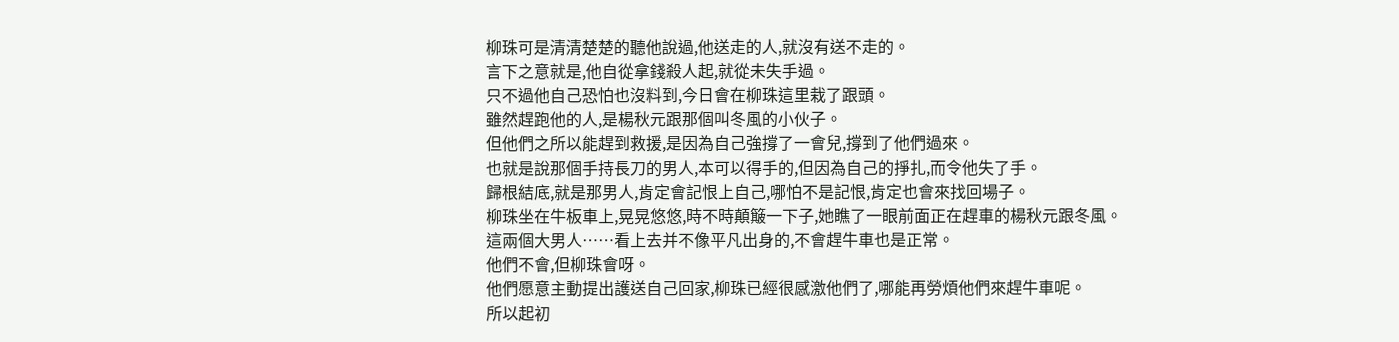柳珠可是清清楚楚的聽他說過,他送走的人,就沒有送不走的。
言下之意就是,他自從拿錢殺人起,就從未失手過。
只不過他自己恐怕也沒料到,今日會在柳珠這里栽了跟頭。
雖然趕跑他的人,是楊秋元跟那個叫冬風的小伙子。
但他們之所以能趕到救援,是因為自己強撐了一會兒,撐到了他們過來。
也就是說那個手持長刀的男人,本可以得手的,但因為自己的掙扎,而令他失了手。
歸根結底,就是那男人,肯定會記恨上自己,哪怕不是記恨,肯定也會來找回場子。
柳珠坐在牛板車上,晃晃悠悠,時不時顛簸一下子,她瞧了一眼前面正在趕車的楊秋元跟冬風。
這兩個大男人……看上去并不像平凡出身的,不會趕牛車也是正常。
他們不會,但柳珠會呀。
他們愿意主動提出護送自己回家,柳珠已經很感激他們了,哪能再勞煩他們來趕牛車呢。
所以起初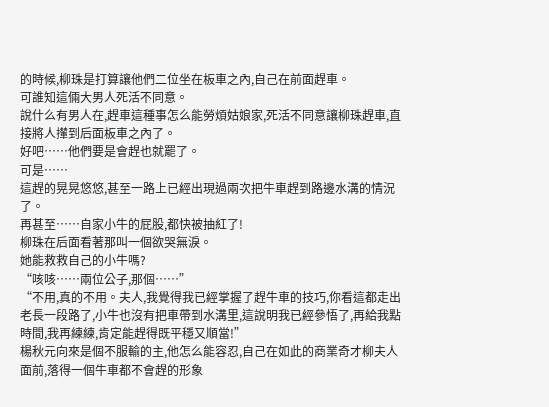的時候,柳珠是打算讓他們二位坐在板車之內,自己在前面趕車。
可誰知這倆大男人死活不同意。
說什么有男人在,趕車這種事怎么能勞煩姑娘家,死活不同意讓柳珠趕車,直接將人攆到后面板車之內了。
好吧……他們要是會趕也就罷了。
可是……
這趕的晃晃悠悠,甚至一路上已經出現過兩次把牛車趕到路邊水溝的情況了。
再甚至……自家小牛的屁股,都快被抽紅了!
柳珠在后面看著那叫一個欲哭無淚。
她能救救自己的小牛嗎?
“咳咳……兩位公子,那個……”
“不用,真的不用。夫人,我覺得我已經掌握了趕牛車的技巧,你看這都走出老長一段路了,小牛也沒有把車帶到水溝里,這說明我已經參悟了,再給我點時間,我再練練,肯定能趕得既平穩又順當!”
楊秋元向來是個不服輸的主,他怎么能容忍,自己在如此的商業奇才柳夫人面前,落得一個牛車都不會趕的形象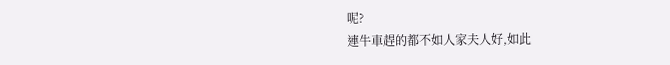呢?
連牛車趕的都不如人家夫人好,如此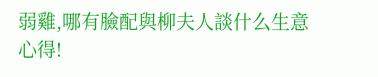弱雞,哪有臉配與柳夫人談什么生意心得!